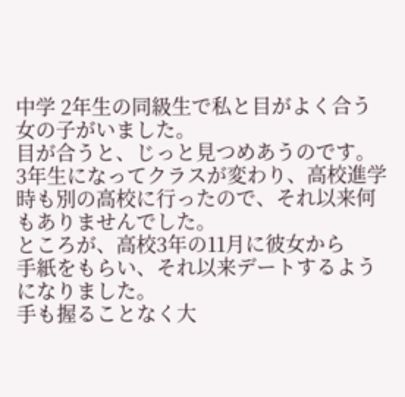中学 2年生の同級生で私と目がよく合う
女の子がいました。
目が合うと、じっと見つめあうのです。
3年生になってクラスが変わり、高校進学
時も別の高校に行ったので、それ以来何
もありませんでした。
ところが、高校3年の11月に彼女から
手紙をもらい、それ以来デートするよう
になりました。
手も握ることなく大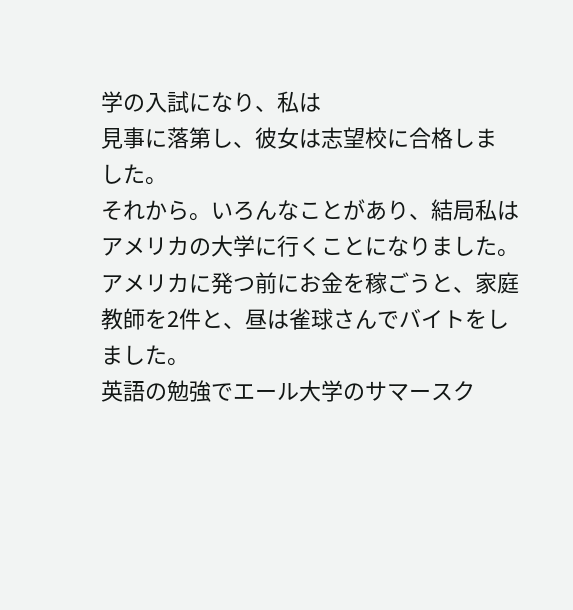学の入試になり、私は
見事に落第し、彼女は志望校に合格しま
した。
それから。いろんなことがあり、結局私は
アメリカの大学に行くことになりました。
アメリカに発つ前にお金を稼ごうと、家庭
教師を2件と、昼は雀球さんでバイトをし
ました。
英語の勉強でエール大学のサマースク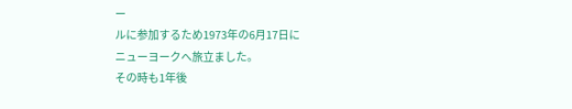ー
ルに参加するため1973年の6月17日に
ニューヨークへ旅立ました。
その時も1年後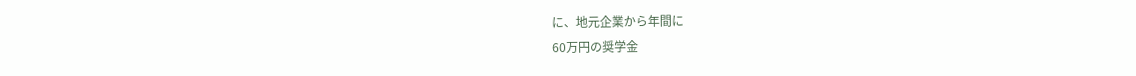に、地元企業から年間に
60万円の奨学金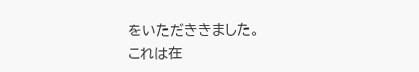をいただききました。
これは在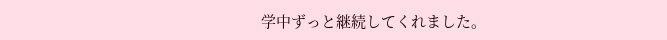学中ずっと継続してくれました。